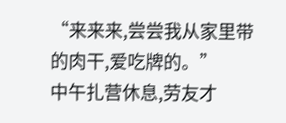“来来来,尝尝我从家里带的肉干,爱吃牌的。”
中午扎营休息,劳友才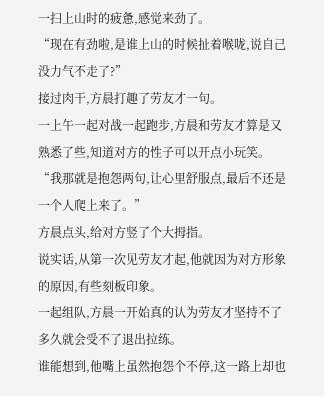一扫上山时的疲惫,感觉来劲了。
“现在有劲啦,是谁上山的时候扯着喉咙,说自己没力气不走了?”
接过肉干,方晨打趣了劳友才一句。
一上午一起对战一起跑步,方晨和劳友才算是又熟悉了些,知道对方的性子可以开点小玩笑。
“我那就是抱怨两句,让心里舒服点,最后不还是一个人爬上来了。”
方晨点头,给对方竖了个大拇指。
说实话,从第一次见劳友才起,他就因为对方形象的原因,有些刻板印象。
一起组队,方晨一开始真的认为劳友才坚持不了多久就会受不了退出拉练。
谁能想到,他嘴上虽然抱怨个不停,这一路上却也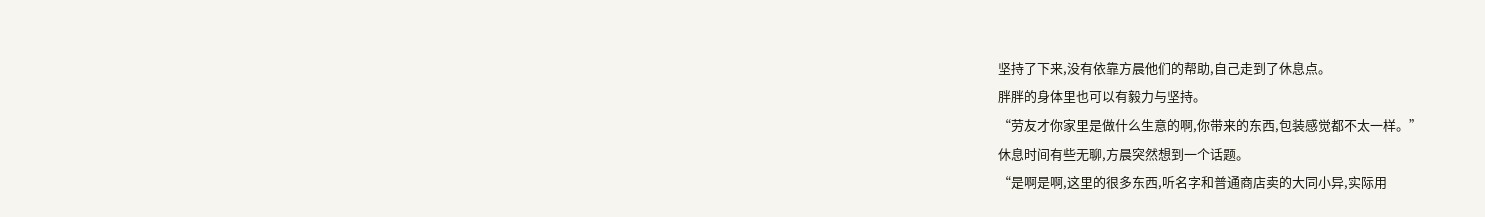坚持了下来,没有依靠方晨他们的帮助,自己走到了休息点。
胖胖的身体里也可以有毅力与坚持。
“劳友才你家里是做什么生意的啊,你带来的东西,包装感觉都不太一样。”
休息时间有些无聊,方晨突然想到一个话题。
“是啊是啊,这里的很多东西,听名字和普通商店卖的大同小异,实际用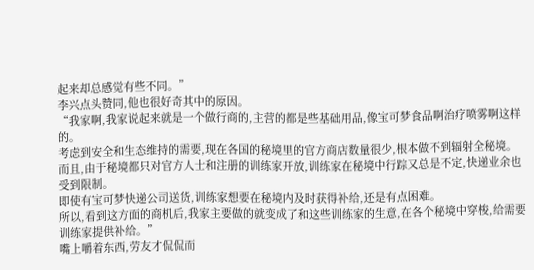起来却总感觉有些不同。”
李兴点头赞同,他也很好奇其中的原因。
“我家啊,我家说起来就是一个做行商的,主营的都是些基础用品,像宝可梦食品啊治疗喷雾啊这样的。
考虑到安全和生态维持的需要,现在各国的秘境里的官方商店数量很少,根本做不到辐射全秘境。
而且,由于秘境都只对官方人士和注册的训练家开放,训练家在秘境中行踪又总是不定,快递业余也受到限制。
即使有宝可梦快递公司送货,训练家想要在秘境内及时获得补给,还是有点困难。
所以,看到这方面的商机后,我家主要做的就变成了和这些训练家的生意,在各个秘境中穿梭,给需要训练家提供补给。”
嘴上嚼着东西,劳友才侃侃而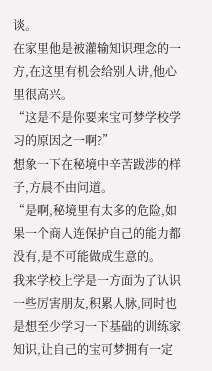谈。
在家里他是被灌输知识理念的一方,在这里有机会给别人讲,他心里很高兴。
“这是不是你要来宝可梦学校学习的原因之一啊?”
想象一下在秘境中辛苦跋涉的样子,方晨不由问道。
“是啊,秘境里有太多的危险,如果一个商人连保护自己的能力都没有,是不可能做成生意的。
我来学校上学是一方面为了认识一些厉害朋友,积累人脉,同时也是想至少学习一下基础的训练家知识,让自己的宝可梦拥有一定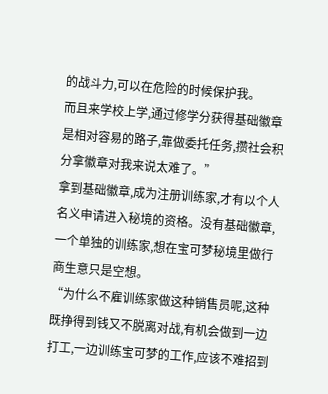的战斗力,可以在危险的时候保护我。
而且来学校上学,通过修学分获得基础徽章是相对容易的路子,靠做委托任务,攒社会积分拿徽章对我来说太难了。”
拿到基础徽章,成为注册训练家,才有以个人名义申请进入秘境的资格。没有基础徽章,一个单独的训练家,想在宝可梦秘境里做行商生意只是空想。
“为什么不雇训练家做这种销售员呢,这种既挣得到钱又不脱离对战,有机会做到一边打工,一边训练宝可梦的工作,应该不难招到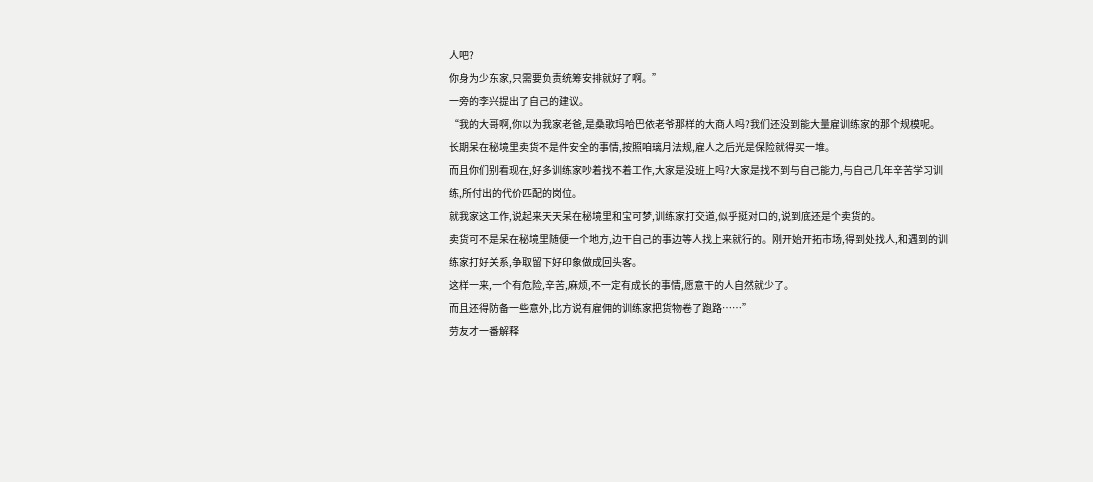人吧?
你身为少东家,只需要负责统筹安排就好了啊。”
一旁的李兴提出了自己的建议。
“我的大哥啊,你以为我家老爸,是桑歌玛哈巴依老爷那样的大商人吗?我们还没到能大量雇训练家的那个规模呢。
长期呆在秘境里卖货不是件安全的事情,按照咱璃月法规,雇人之后光是保险就得买一堆。
而且你们别看现在,好多训练家吵着找不着工作,大家是没班上吗?大家是找不到与自己能力,与自己几年辛苦学习训练,所付出的代价匹配的岗位。
就我家这工作,说起来天天呆在秘境里和宝可梦,训练家打交道,似乎挺对口的,说到底还是个卖货的。
卖货可不是呆在秘境里随便一个地方,边干自己的事边等人找上来就行的。刚开始开拓市场,得到处找人,和遇到的训练家打好关系,争取留下好印象做成回头客。
这样一来,一个有危险,辛苦,麻烦,不一定有成长的事情,愿意干的人自然就少了。
而且还得防备一些意外,比方说有雇佣的训练家把货物卷了跑路……”
劳友才一番解释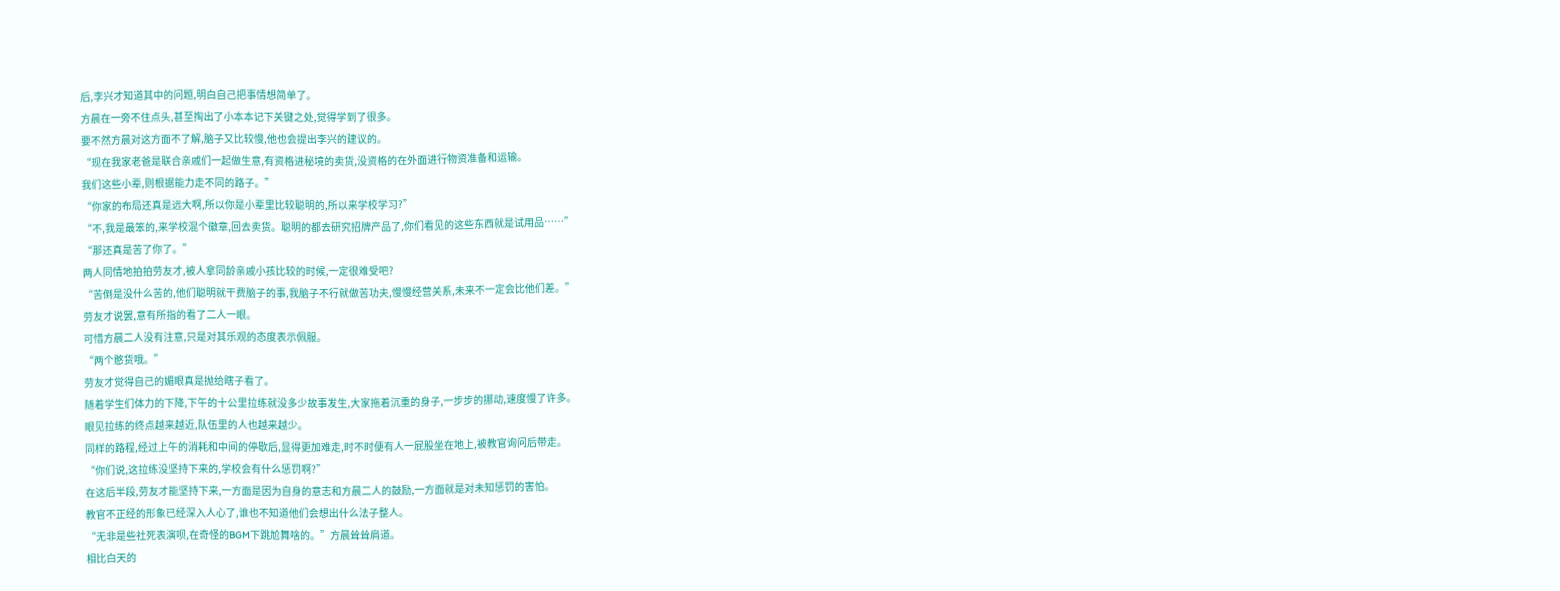后,李兴才知道其中的问题,明白自己把事情想简单了。
方晨在一旁不住点头,甚至掏出了小本本记下关键之处,觉得学到了很多。
要不然方晨对这方面不了解,脑子又比较慢,他也会提出李兴的建议的。
“现在我家老爸是联合亲戚们一起做生意,有资格进秘境的卖货,没资格的在外面进行物资准备和运输。
我们这些小辈,则根据能力走不同的路子。”
“你家的布局还真是远大啊,所以你是小辈里比较聪明的,所以来学校学习?”
“不,我是最笨的,来学校混个徽章,回去卖货。聪明的都去研究招牌产品了,你们看见的这些东西就是试用品……”
“那还真是苦了你了。”
两人同情地拍拍劳友才,被人拿同龄亲戚小孩比较的时候,一定很难受吧?
“苦倒是没什么苦的,他们聪明就干费脑子的事,我脑子不行就做苦功夫,慢慢经营关系,未来不一定会比他们差。”
劳友才说罢,意有所指的看了二人一眼。
可惜方晨二人没有注意,只是对其乐观的态度表示佩服。
“两个憨货哦。”
劳友才觉得自己的媚眼真是抛给瞎子看了。
随着学生们体力的下降,下午的十公里拉练就没多少故事发生,大家拖着沉重的身子,一步步的挪动,速度慢了许多。
眼见拉练的终点越来越近,队伍里的人也越来越少。
同样的路程,经过上午的消耗和中间的停歇后,显得更加难走,时不时便有人一屁股坐在地上,被教官询问后带走。
“你们说,这拉练没坚持下来的,学校会有什么惩罚啊?”
在这后半段,劳友才能坚持下来,一方面是因为自身的意志和方晨二人的鼓励,一方面就是对未知惩罚的害怕。
教官不正经的形象已经深入人心了,谁也不知道他们会想出什么法子整人。
“无非是些社死表演呗,在奇怪的BGM下跳尬舞啥的。”方晨耸耸肩道。
相比白天的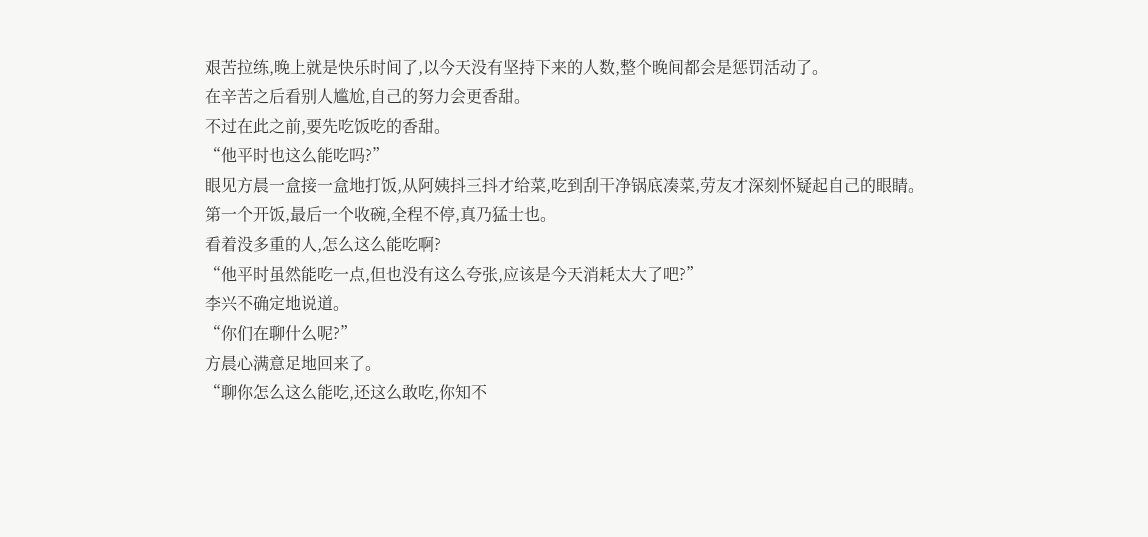艰苦拉练,晚上就是快乐时间了,以今天没有坚持下来的人数,整个晚间都会是惩罚活动了。
在辛苦之后看别人尴尬,自己的努力会更香甜。
不过在此之前,要先吃饭吃的香甜。
“他平时也这么能吃吗?”
眼见方晨一盒接一盒地打饭,从阿姨抖三抖才给菜,吃到刮干净锅底凑菜,劳友才深刻怀疑起自己的眼睛。
第一个开饭,最后一个收碗,全程不停,真乃猛士也。
看着没多重的人,怎么这么能吃啊?
“他平时虽然能吃一点,但也没有这么夸张,应该是今天消耗太大了吧?”
李兴不确定地说道。
“你们在聊什么呢?”
方晨心满意足地回来了。
“聊你怎么这么能吃,还这么敢吃,你知不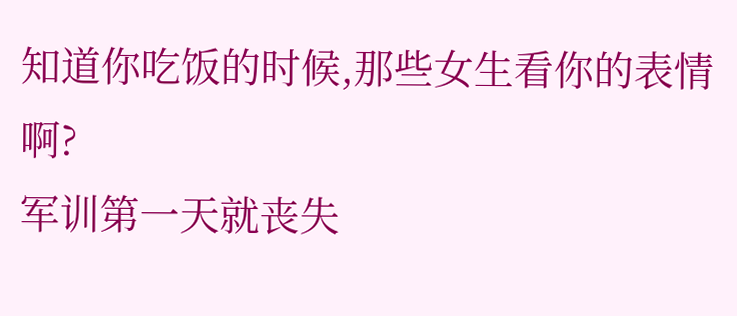知道你吃饭的时候,那些女生看你的表情啊?
军训第一天就丧失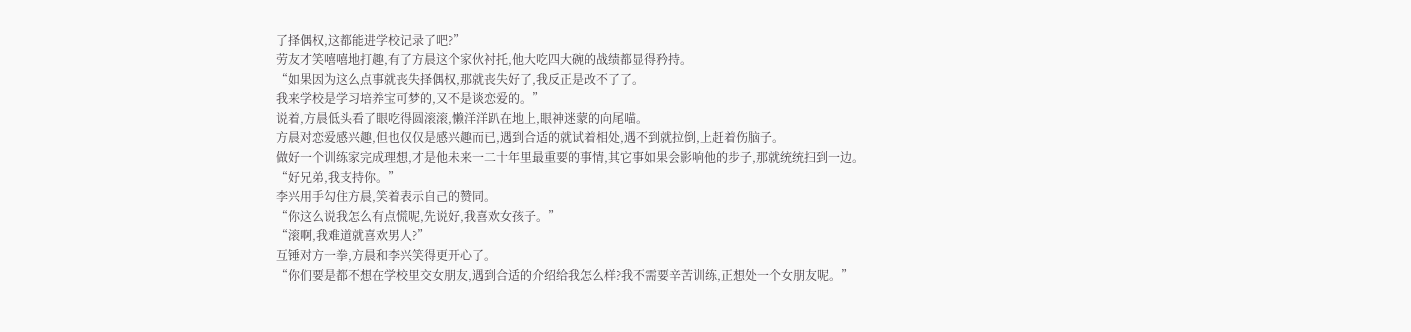了择偶权,这都能进学校记录了吧?”
劳友才笑嘻嘻地打趣,有了方晨这个家伙衬托,他大吃四大碗的战绩都显得矜持。
“如果因为这么点事就丧失择偶权,那就丧失好了,我反正是改不了了。
我来学校是学习培养宝可梦的,又不是谈恋爱的。”
说着,方晨低头看了眼吃得圆滚滚,懒洋洋趴在地上,眼神迷蒙的向尾喵。
方晨对恋爱感兴趣,但也仅仅是感兴趣而已,遇到合适的就试着相处,遇不到就拉倒,上赶着伤脑子。
做好一个训练家完成理想,才是他未来一二十年里最重要的事情,其它事如果会影响他的步子,那就统统扫到一边。
“好兄弟,我支持你。”
李兴用手勾住方晨,笑着表示自己的赞同。
“你这么说我怎么有点慌呢,先说好,我喜欢女孩子。”
“滚啊,我难道就喜欢男人?”
互锤对方一拳,方晨和李兴笑得更开心了。
“你们要是都不想在学校里交女朋友,遇到合适的介绍给我怎么样?我不需要辛苦训练,正想处一个女朋友呢。”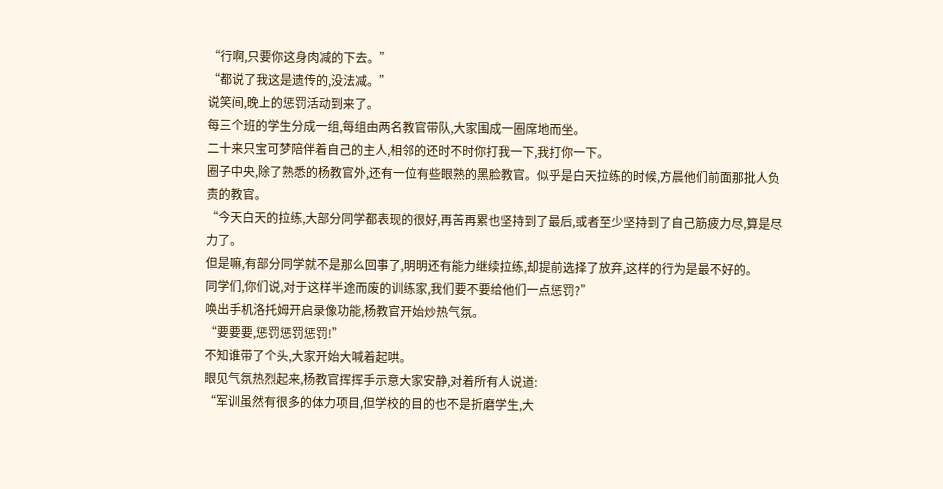“行啊,只要你这身肉减的下去。”
“都说了我这是遗传的,没法减。”
说笑间,晚上的惩罚活动到来了。
每三个班的学生分成一组,每组由两名教官带队,大家围成一圈席地而坐。
二十来只宝可梦陪伴着自己的主人,相邻的还时不时你打我一下,我打你一下。
圈子中央,除了熟悉的杨教官外,还有一位有些眼熟的黑脸教官。似乎是白天拉练的时候,方晨他们前面那批人负责的教官。
“今天白天的拉练,大部分同学都表现的很好,再苦再累也坚持到了最后,或者至少坚持到了自己筋疲力尽,算是尽力了。
但是嘛,有部分同学就不是那么回事了,明明还有能力继续拉练,却提前选择了放弃,这样的行为是最不好的。
同学们,你们说,对于这样半途而废的训练家,我们要不要给他们一点惩罚?”
唤出手机洛托姆开启录像功能,杨教官开始炒热气氛。
“要要要,惩罚惩罚惩罚!”
不知谁带了个头,大家开始大喊着起哄。
眼见气氛热烈起来,杨教官挥挥手示意大家安静,对着所有人说道:
“军训虽然有很多的体力项目,但学校的目的也不是折磨学生,大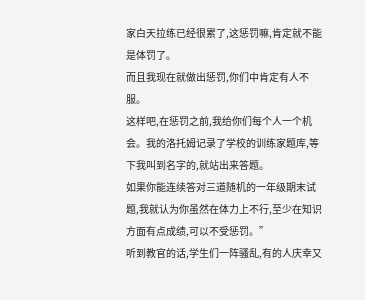家白天拉练已经很累了,这惩罚嘛,肯定就不能是体罚了。
而且我现在就做出惩罚,你们中肯定有人不服。
这样吧,在惩罚之前,我给你们每个人一个机会。我的洛托姆记录了学校的训练家题库,等下我叫到名字的,就站出来答题。
如果你能连续答对三道随机的一年级期末试题,我就认为你虽然在体力上不行,至少在知识方面有点成绩,可以不受惩罚。”
听到教官的话,学生们一阵骚乱,有的人庆幸又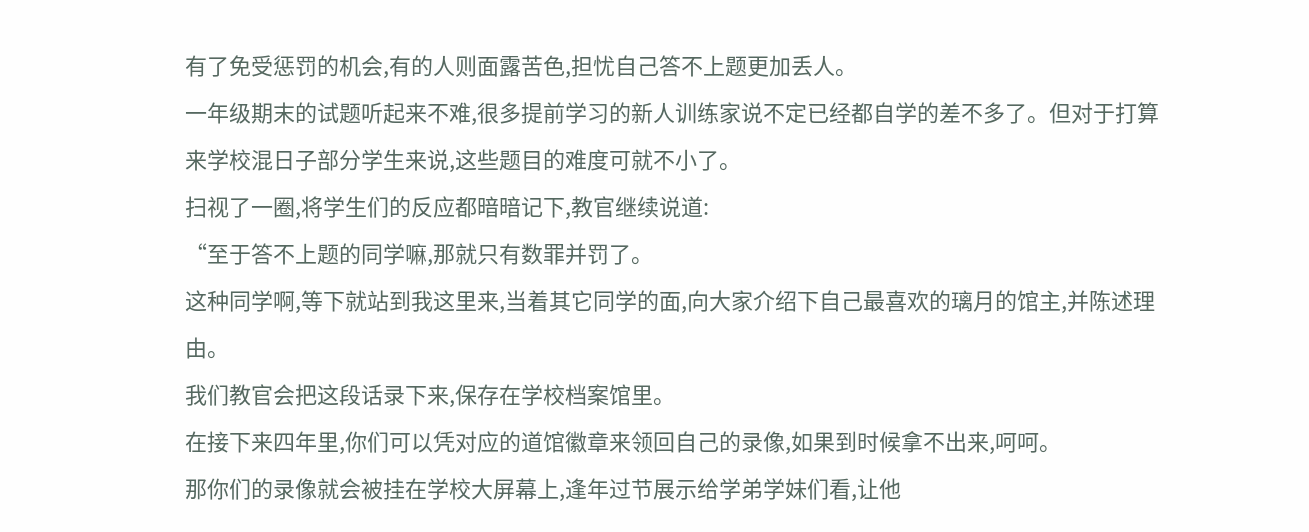有了免受惩罚的机会,有的人则面露苦色,担忧自己答不上题更加丢人。
一年级期末的试题听起来不难,很多提前学习的新人训练家说不定已经都自学的差不多了。但对于打算来学校混日子部分学生来说,这些题目的难度可就不小了。
扫视了一圈,将学生们的反应都暗暗记下,教官继续说道:
“至于答不上题的同学嘛,那就只有数罪并罚了。
这种同学啊,等下就站到我这里来,当着其它同学的面,向大家介绍下自己最喜欢的璃月的馆主,并陈述理由。
我们教官会把这段话录下来,保存在学校档案馆里。
在接下来四年里,你们可以凭对应的道馆徽章来领回自己的录像,如果到时候拿不出来,呵呵。
那你们的录像就会被挂在学校大屏幕上,逢年过节展示给学弟学妹们看,让他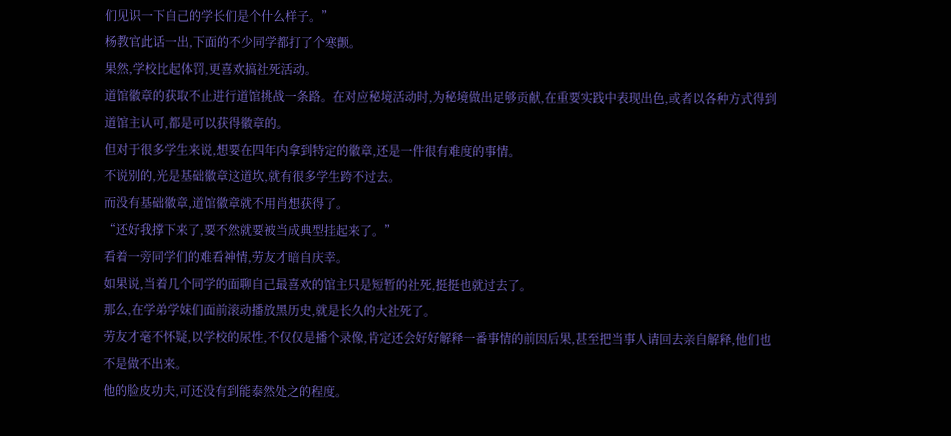们见识一下自己的学长们是个什么样子。”
杨教官此话一出,下面的不少同学都打了个寒颤。
果然,学校比起体罚,更喜欢搞社死活动。
道馆徽章的获取不止进行道馆挑战一条路。在对应秘境活动时,为秘境做出足够贡献,在重要实践中表现出色,或者以各种方式得到道馆主认可,都是可以获得徽章的。
但对于很多学生来说,想要在四年内拿到特定的徽章,还是一件很有难度的事情。
不说别的,光是基础徽章这道坎,就有很多学生跨不过去。
而没有基础徽章,道馆徽章就不用肖想获得了。
“还好我撑下来了,要不然就要被当成典型挂起来了。”
看着一旁同学们的难看神情,劳友才暗自庆幸。
如果说,当着几个同学的面聊自己最喜欢的馆主只是短暂的社死,挺挺也就过去了。
那么,在学弟学妹们面前滚动播放黑历史,就是长久的大社死了。
劳友才毫不怀疑,以学校的尿性,不仅仅是播个录像,肯定还会好好解释一番事情的前因后果,甚至把当事人请回去亲自解释,他们也不是做不出来。
他的脸皮功夫,可还没有到能泰然处之的程度。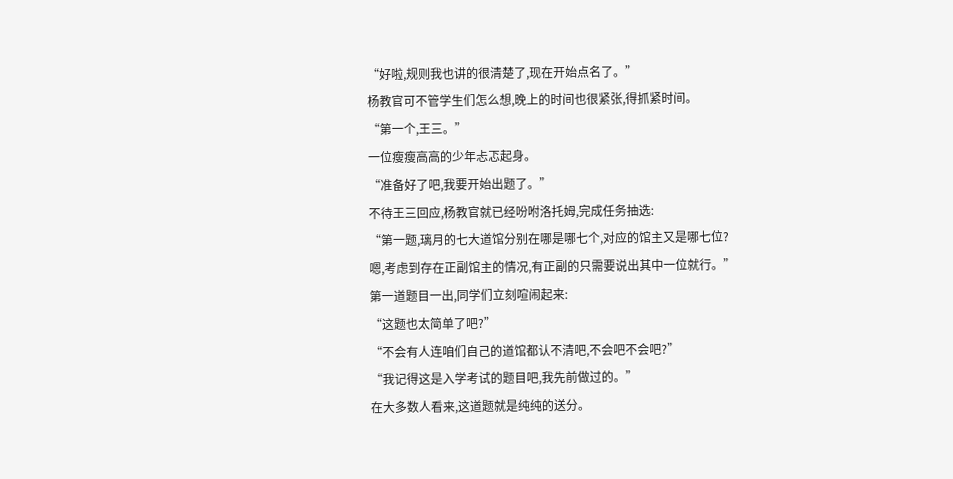“好啦,规则我也讲的很清楚了,现在开始点名了。”
杨教官可不管学生们怎么想,晚上的时间也很紧张,得抓紧时间。
“第一个,王三。”
一位瘦瘦高高的少年忐忑起身。
“准备好了吧,我要开始出题了。”
不待王三回应,杨教官就已经吩咐洛托姆,完成任务抽选:
“第一题,璃月的七大道馆分别在哪是哪七个,对应的馆主又是哪七位?
嗯,考虑到存在正副馆主的情况,有正副的只需要说出其中一位就行。”
第一道题目一出,同学们立刻喧闹起来:
“这题也太简单了吧?”
“不会有人连咱们自己的道馆都认不清吧,不会吧不会吧?”
“我记得这是入学考试的题目吧,我先前做过的。”
在大多数人看来,这道题就是纯纯的送分。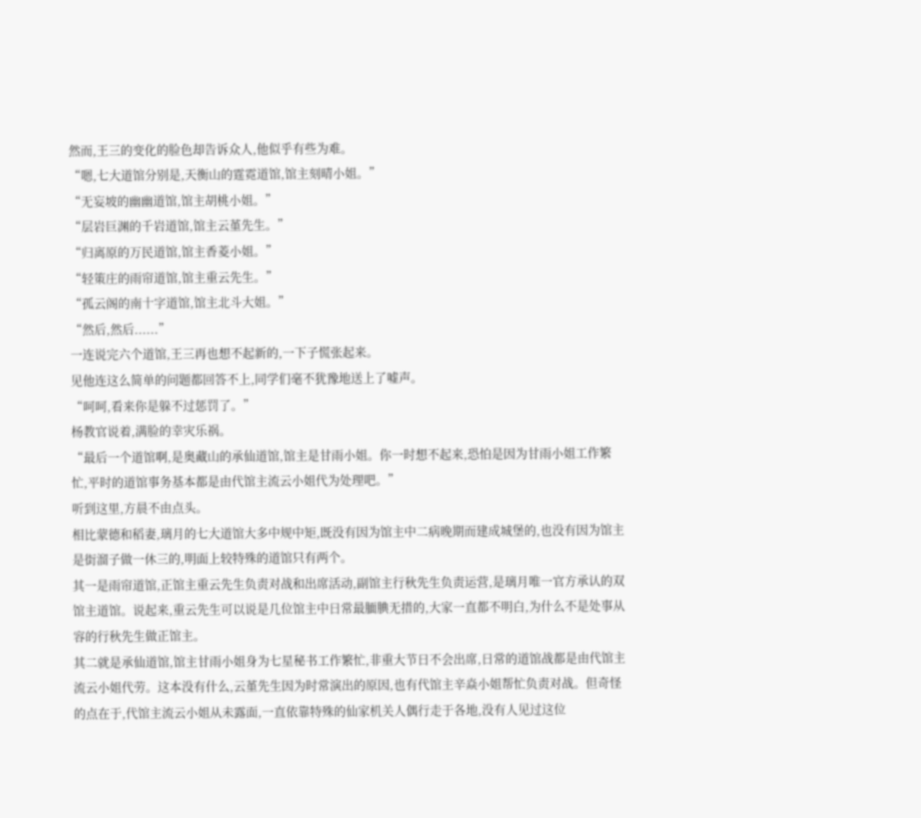然而,王三的变化的脸色却告诉众人,他似乎有些为难。
“嗯,七大道馆分别是,天衡山的霆霓道馆,馆主刻晴小姐。”
“无妄坡的幽幽道馆,馆主胡桃小姐。”
“层岩巨渊的千岩道馆,馆主云堇先生。”
“归离原的万民道馆,馆主香菱小姐。”
“轻策庄的雨帘道馆,馆主重云先生。”
“孤云阁的南十字道馆,馆主北斗大姐。”
“然后,然后......”
一连说完六个道馆,王三再也想不起新的,一下子慌张起来。
见他连这么简单的问题都回答不上,同学们毫不犹豫地送上了嘘声。
“呵呵,看来你是躲不过惩罚了。”
杨教官说着,满脸的幸灾乐祸。
“最后一个道馆啊,是奥藏山的承仙道馆,馆主是甘雨小姐。你一时想不起来,恐怕是因为甘雨小姐工作繁忙,平时的道馆事务基本都是由代馆主流云小姐代为处理吧。”
听到这里,方晨不由点头。
相比蒙德和稻妻,璃月的七大道馆大多中规中矩,既没有因为馆主中二病晚期而建成城堡的,也没有因为馆主是街溜子做一休三的,明面上较特殊的道馆只有两个。
其一是雨帘道馆,正馆主重云先生负责对战和出席活动,副馆主行秋先生负责运营,是璃月唯一官方承认的双馆主道馆。说起来,重云先生可以说是几位馆主中日常最腼腆无措的,大家一直都不明白,为什么不是处事从容的行秋先生做正馆主。
其二就是承仙道馆,馆主甘雨小姐身为七星秘书工作繁忙,非重大节日不会出席,日常的道馆战都是由代馆主流云小姐代劳。这本没有什么,云堇先生因为时常演出的原因,也有代馆主辛焱小姐帮忙负责对战。但奇怪的点在于,代馆主流云小姐从未露面,一直依靠特殊的仙家机关人偶行走于各地,没有人见过这位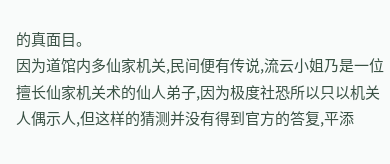的真面目。
因为道馆内多仙家机关,民间便有传说,流云小姐乃是一位擅长仙家机关术的仙人弟子,因为极度社恐所以只以机关人偶示人,但这样的猜测并没有得到官方的答复,平添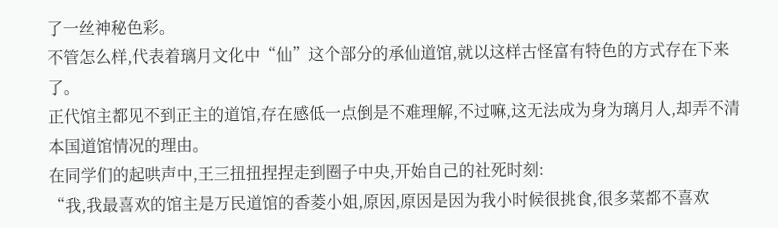了一丝神秘色彩。
不管怎么样,代表着璃月文化中“仙”这个部分的承仙道馆,就以这样古怪富有特色的方式存在下来了。
正代馆主都见不到正主的道馆,存在感低一点倒是不难理解,不过嘛,这无法成为身为璃月人,却弄不清本国道馆情况的理由。
在同学们的起哄声中,王三扭扭捏捏走到圈子中央,开始自己的社死时刻:
“我,我最喜欢的馆主是万民道馆的香菱小姐,原因,原因是因为我小时候很挑食,很多菜都不喜欢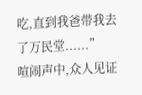吃,直到我爸带我去了万民堂......”
喧闹声中,众人见证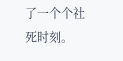了一个个社死时刻。